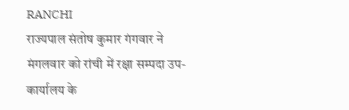RANCHI
राज्यपाल संतोष कुमार गंगवार ने मंगलवार को रांची में रक्षा सम्पदा उप-कार्यालय के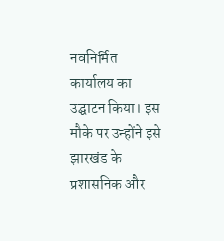नवनिर्मित कार्यालय का उद्घाटन किया। इस मौके पर उन्होंने इसे झारखंड के प्रशासनिक और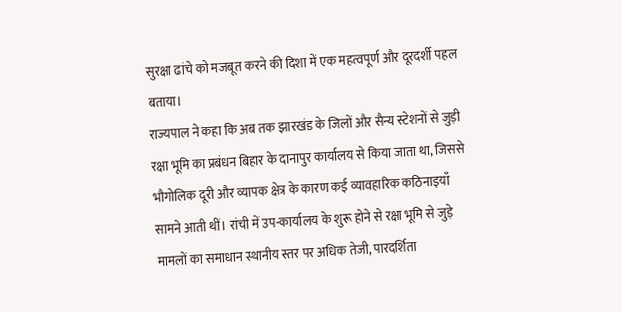सुरक्षा ढांचे को मजबूत करने की दिशा में एक महत्वपूर्ण और दूरदर्शी पहल बताया।
राज्यपाल ने कहा कि अब तक झारखंड के जिलों और सैन्य स्टेशनों से जुड़ी रक्षा भूमि का प्रबंधन बिहार के दानापुर कार्यालय से किया जाता था, जिससे भौगोलिक दूरी और व्यापक क्षेत्र के कारण कई व्यावहारिक कठिनाइयाँ सामने आती थीं। रांची में उप-कार्यालय के शुरू होने से रक्षा भूमि से जुड़े मामलों का समाधान स्थानीय स्तर पर अधिक तेजी, पारदर्शिता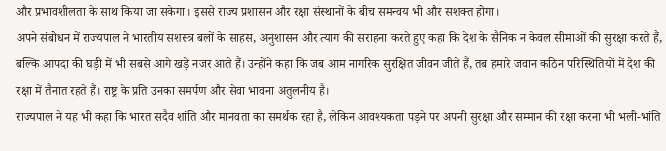और प्रभावशीलता के साथ किया जा सकेगा। इससे राज्य प्रशासन और रक्षा संस्थानों के बीच समन्वय भी और सशक्त होगा।
अपने संबोधन में राज्यपाल ने भारतीय सशस्त्र बलों के साहस, अनुशासन और त्याग की सराहना करते हुए कहा कि देश के सैनिक न केवल सीमाओं की सुरक्षा करते हैं, बल्कि आपदा की घड़ी में भी सबसे आगे खड़े नजर आते हैं। उन्होंने कहा कि जब आम नागरिक सुरक्षित जीवन जीते हैं, तब हमारे जवान कठिन परिस्थितियों में देश की रक्षा में तैनात रहते हैं। राष्ट्र के प्रति उनका समर्पण और सेवा भावना अतुलनीय है।
राज्यपाल ने यह भी कहा कि भारत सदैव शांति और मानवता का समर्थक रहा है, लेकिन आवश्यकता पड़ने पर अपनी सुरक्षा और सम्मान की रक्षा करना भी भली-भांति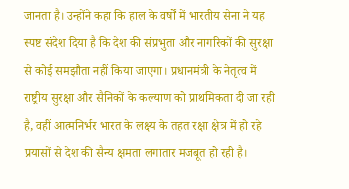जानता है। उन्होंने कहा कि हाल के वर्षों में भारतीय सेना ने यह स्पष्ट संदेश दिया है कि देश की संप्रभुता और नागरिकों की सुरक्षा से कोई समझौता नहीं किया जाएगा। प्रधानमंत्री के नेतृत्व में राष्ट्रीय सुरक्षा और सैनिकों के कल्याण को प्राथमिकता दी जा रही है, वहीं आत्मनिर्भर भारत के लक्ष्य के तहत रक्षा क्षेत्र में हो रहे प्रयासों से देश की सैन्य क्षमता लगातार मजबूत हो रही है।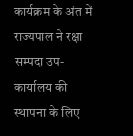कार्यक्रम के अंत में राज्यपाल ने रक्षा सम्पदा उप-कार्यालय की स्थापना के लिए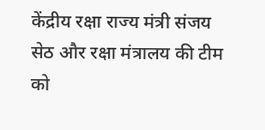केंद्रीय रक्षा राज्य मंत्री संजय सेठ और रक्षा मंत्रालय की टीम को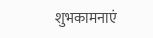शुभकामनाएं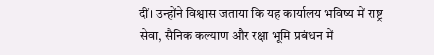दीं। उन्होंने विश्वास जताया कि यह कार्यालय भविष्य में राष्ट्र सेवा, सैनिक कल्याण और रक्षा भूमि प्रबंधन में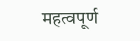महत्वपूर्ण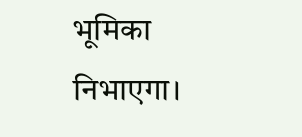भूमिका निभाएगा।